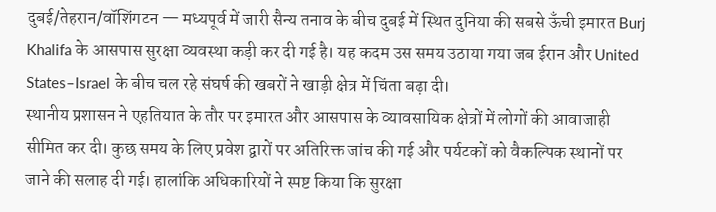दुबई/तेहरान/वॉशिंगटन — मध्यपूर्व में जारी सैन्य तनाव के बीच दुबई में स्थित दुनिया की सबसे ऊँची इमारत Burj Khalifa के आसपास सुरक्षा व्यवस्था कड़ी कर दी गई है। यह कदम उस समय उठाया गया जब ईरान और United States–Israel के बीच चल रहे संघर्ष की खबरों ने खाड़ी क्षेत्र में चिंता बढ़ा दी।
स्थानीय प्रशासन ने एहतियात के तौर पर इमारत और आसपास के व्यावसायिक क्षेत्रों में लोगों की आवाजाही सीमित कर दी। कुछ समय के लिए प्रवेश द्वारों पर अतिरिक्त जांच की गई और पर्यटकों को वैकल्पिक स्थानों पर जाने की सलाह दी गई। हालांकि अधिकारियों ने स्पष्ट किया कि सुरक्षा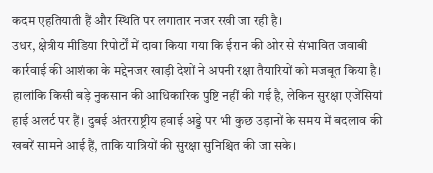कदम एहतियाती हैं और स्थिति पर लगातार नजर रखी जा रही है।
उधर, क्षेत्रीय मीडिया रिपोर्टों में दावा किया गया कि ईरान की ओर से संभावित जवाबी कार्रवाई की आशंका के मद्देनजर खाड़ी देशों ने अपनी रक्षा तैयारियों को मजबूत किया है। हालांकि किसी बड़े नुकसान की आधिकारिक पुष्टि नहीं की गई है, लेकिन सुरक्षा एजेंसियां हाई अलर्ट पर हैं। दुबई अंतरराष्ट्रीय हवाई अड्डे पर भी कुछ उड़ानों के समय में बदलाव की खबरें सामने आई हैं, ताकि यात्रियों की सुरक्षा सुनिश्चित की जा सके।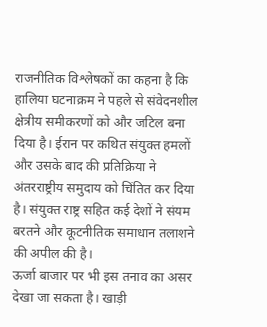राजनीतिक विश्लेषकों का कहना है कि हालिया घटनाक्रम ने पहले से संवेदनशील क्षेत्रीय समीकरणों को और जटिल बना दिया है। ईरान पर कथित संयुक्त हमलों और उसके बाद की प्रतिक्रिया ने अंतरराष्ट्रीय समुदाय को चिंतित कर दिया है। संयुक्त राष्ट्र सहित कई देशों ने संयम बरतने और कूटनीतिक समाधान तलाशने की अपील की है।
ऊर्जा बाजार पर भी इस तनाव का असर देखा जा सकता है। खाड़ी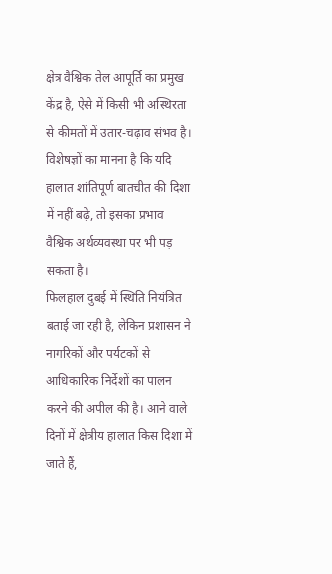क्षेत्र वैश्विक तेल आपूर्ति का प्रमुख केंद्र है, ऐसे में किसी भी अस्थिरता से कीमतों में उतार-चढ़ाव संभव है। विशेषज्ञों का मानना है कि यदि हालात शांतिपूर्ण बातचीत की दिशा में नहीं बढ़े, तो इसका प्रभाव वैश्विक अर्थव्यवस्था पर भी पड़ सकता है।
फिलहाल दुबई में स्थिति नियंत्रित बताई जा रही है, लेकिन प्रशासन ने नागरिकों और पर्यटकों से आधिकारिक निर्देशों का पालन करने की अपील की है। आने वाले दिनों में क्षेत्रीय हालात किस दिशा में जाते हैं,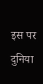इस पर दुनिया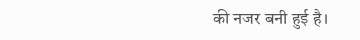की नजर बनी हुई है।